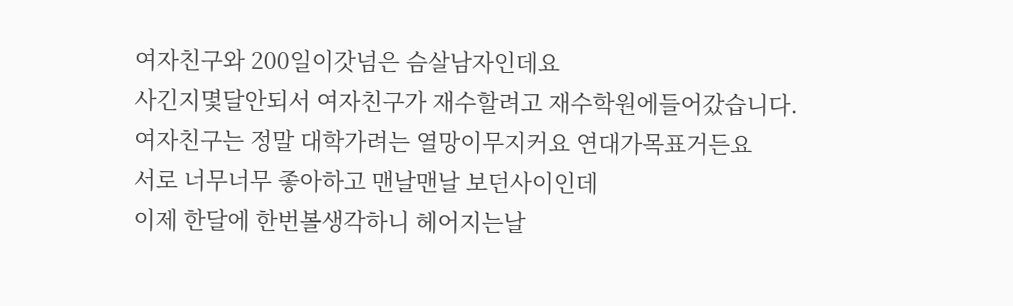여자친구와 200일이갓넘은 슴살남자인데요
사긴지몇달안되서 여자친구가 재수할려고 재수학원에들어갔습니다.
여자친구는 정말 대학가려는 열망이무지커요 연대가목표거든요
서로 너무너무 좋아하고 맨날맨날 보던사이인데
이제 한달에 한번볼생각하니 헤어지는날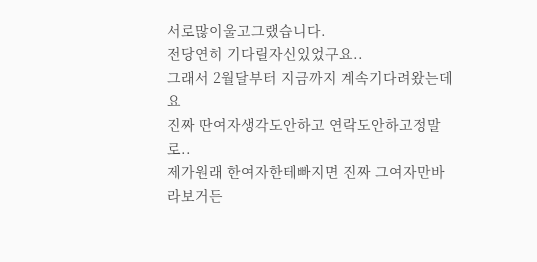서로많이울고그랬습니다.
전당연히 기다릴자신있었구요..
그래서 2월달부터 지금까지 계속기다려왔는데요
진짜 딴여자생각도안하고 연락도안하고정말로..
제가원래 한여자한테빠지면 진짜 그여자만바라보거든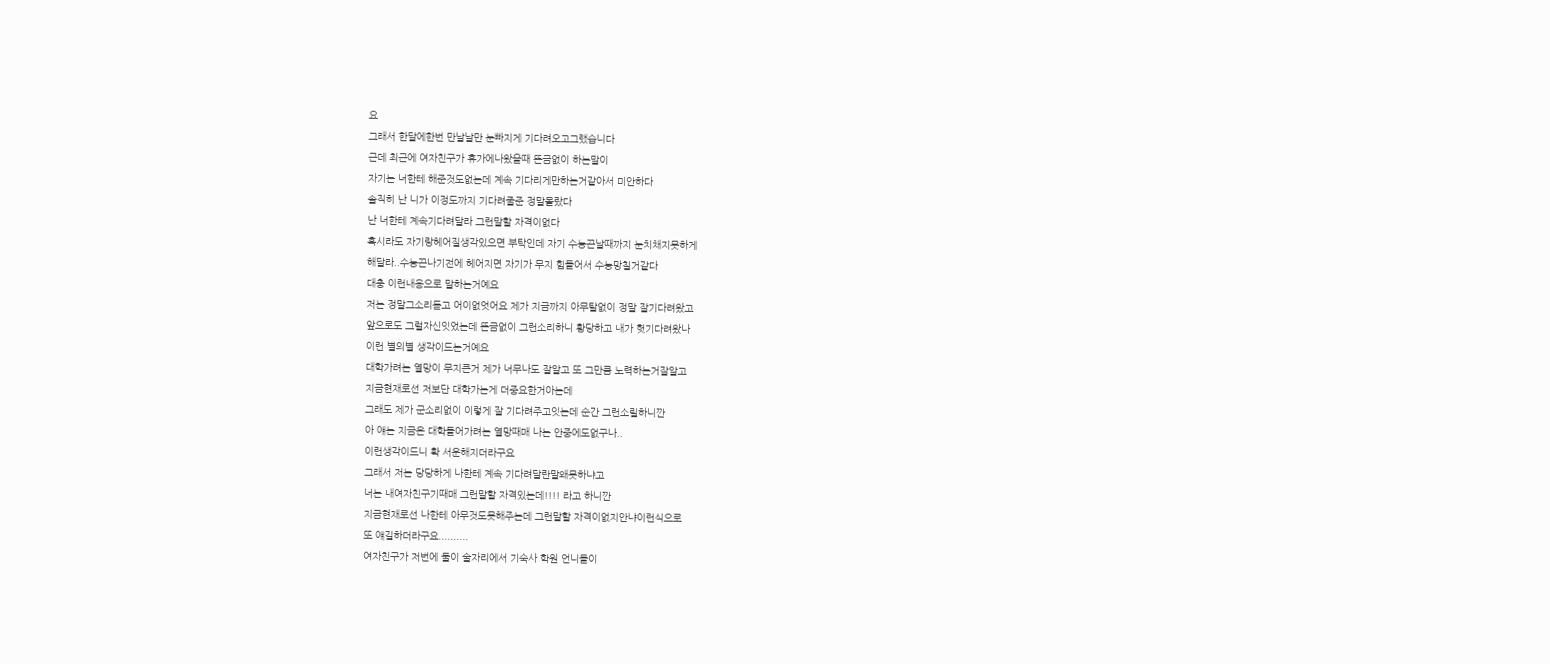요
그래서 한달에한번 만날날만 눈빠지게 기다려오고그랬습니다
근데 최근에 여자친구가 휴가에나왔을때 뜬금없이 하는말이
자기는 너한테 해준것도없는데 계속 기다리게만하는거같아서 미안하다
솔직히 난 니가 이정도까지 기다려줄준 정말몰랐다
난 너한테 계속기다려달라 그런말할 자격이없다
혹시라도 자기랑헤어질생각있으면 부탁인데 자기 수능끈날때까지 눈치채지못하게
해달라..수능끈나기전에 헤어지면 자기가 무지 힘들어서 수능망칠거같다
대충 이런내용으로 말하는거예요
저는 정말그소리듣고 어이없엇어요 제가 지금까지 아무탈없이 정말 잘기다려왔고
앞으로도 그럴자신잇었는데 뜬금없이 그런소리하니 황당하고 내가 헛기다려왔나
이런 별의별 생각이드는거예요
대학가려는 열망이 무지큰거 제가 너무나도 잘알고 또 그만큼 노력하는거잘알고
지금현재로선 저보단 대학가는게 더중요한거아는데
그래도 제가 군소리없이 이렇게 잘 기다려주고잇는데 순간 그런소릴하니깐
아 얘는 지금은 대학들어가려는 열망때매 나는 안중에도없구나..
이런생각이드니 확 서운해지더라구요
그래서 저는 당당하게 나한테 계속 기다려달란말왜못하냐고
너는 내여자친구기때매 그런말할 자격있는데!!!! 라고 하니깐
지금현재로선 나한테 아무것도못해주는데 그런말할 자격이없지안냐이런식으로
또 얘길하더라구요..........
여자친구가 저번에 둘이 술자리에서 기숙사 학원 언니들이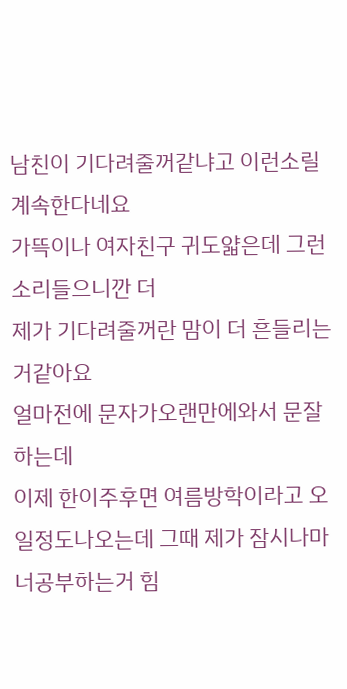남친이 기다려줄꺼같냐고 이런소릴 계속한다네요
가뜩이나 여자친구 귀도얇은데 그런소리들으니깐 더
제가 기다려줄꺼란 맘이 더 흔들리는거같아요
얼마전에 문자가오랜만에와서 문잘하는데
이제 한이주후면 여름방학이라고 오일정도나오는데 그때 제가 잠시나마
너공부하는거 힘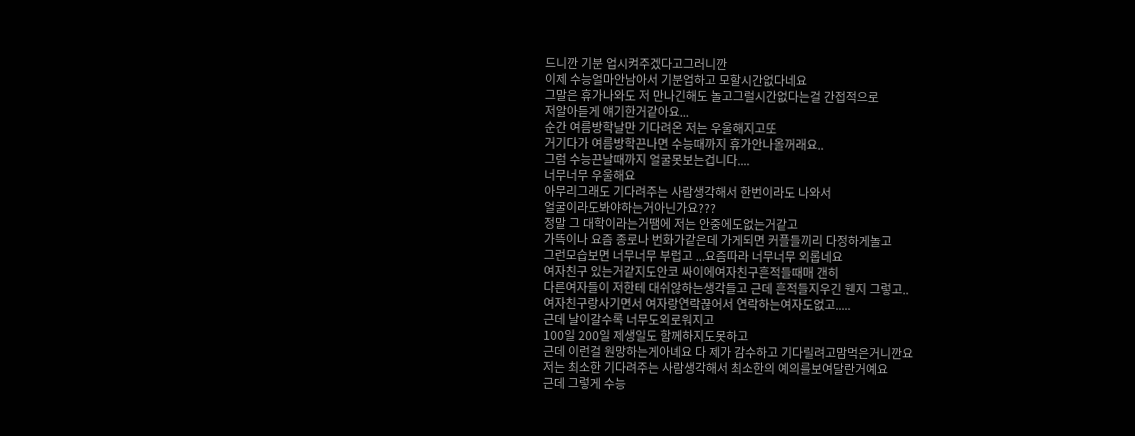드니깐 기분 업시켜주겠다고그러니깐
이제 수능얼마안남아서 기분업하고 모할시간없다네요
그말은 휴가나와도 저 만나긴해도 놀고그럴시간없다는걸 간접적으로
저알아듣게 얘기한거같아요...
순간 여름방학날만 기다려온 저는 우울해지고또
거기다가 여름방학끈나면 수능때까지 휴가안나올꺼래요..
그럼 수능끈날때까지 얼굴못보는겁니다....
너무너무 우울해요
아무리그래도 기다려주는 사람생각해서 한번이라도 나와서
얼굴이라도봐야하는거아닌가요???
정말 그 대학이라는거땜에 저는 안중에도없는거같고
가뜩이나 요즘 종로나 번화가같은데 가게되면 커플들끼리 다정하게놀고
그런모습보면 너무너무 부럽고 ...요즘따라 너무너무 외롭네요
여자친구 있는거같지도안코 싸이에여자친구흔적들때매 갠히
다른여자들이 저한테 대쉬않하는생각들고 근데 흔적들지우긴 웬지 그렇고..
여자친구랑사기면서 여자랑연락끊어서 연락하는여자도없고.....
근데 날이갈수록 너무도외로워지고
100일 200일 제생일도 함께하지도못하고
근데 이런걸 원망하는게아녜요 다 제가 감수하고 기다릴려고맘먹은거니깐요
저는 최소한 기다려주는 사람생각해서 최소한의 예의를보여달란거예요
근데 그렇게 수능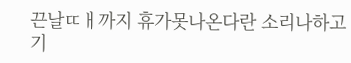끈날ㄸㅐ까지 휴가못나온다란 소리나하고
기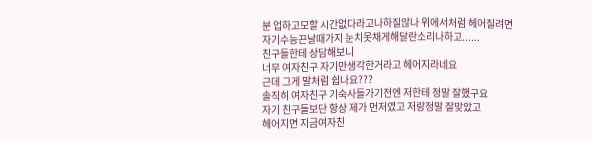분 업하고모할 시간없다라고나하질않나 위에서처럼 헤어질려면
자기수능끈날때가지 눈치못채게해달란소리나하고......
친구들한테 상담해보니
너무 여자친구 자기만생각한거라고 헤어지라네요
근데 그게 말처럼 쉽나요???
솔직히 여자친구 기숙사들가기전엔 저한테 정말 잘했구요
자기 친구들보단 항상 제가 먼저였고 저랑정말 잘맞았고
헤어지면 지금여자친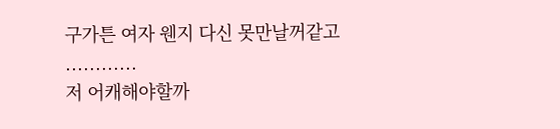구가튼 여자 웬지 다신 못만날꺼같고
............
저 어캐해야할까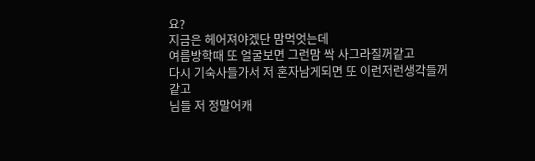요?
지금은 헤어져야겠단 맘먹엇는데
여름방학때 또 얼굴보면 그런맘 싹 사그라질꺼같고
다시 기숙사들가서 저 혼자남게되면 또 이런저런생각들꺼같고
님들 저 정말어캐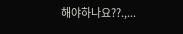해야하나요??.,...